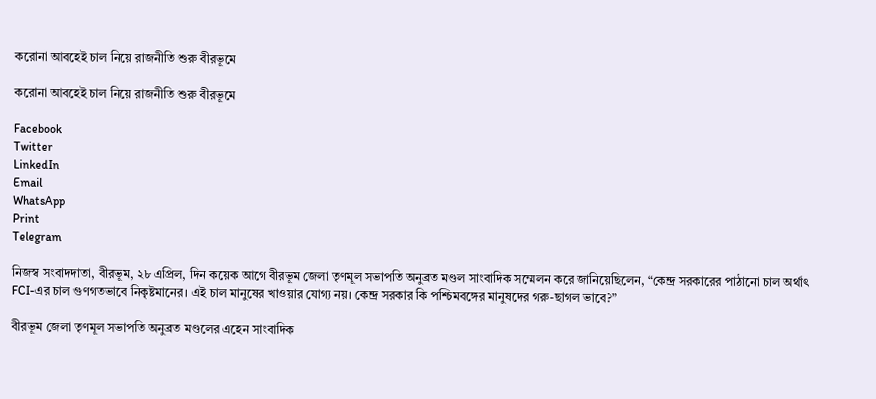করোনা আবহেই চাল নিয়ে রাজনীতি শুরু বীরভূমে

করোনা আবহেই চাল নিয়ে রাজনীতি শুরু বীরভূমে

Facebook
Twitter
LinkedIn
Email
WhatsApp
Print
Telegram

নিজস্ব সংবাদদাতা, বীরভূম, ২৮ এপ্রিল, দিন কয়েক আগে বীরভূম জেলা তৃণমূল সভাপতি অনুব্রত মণ্ডল সাংবাদিক সম্মেলন করে জানিয়েছিলেন, “কেন্দ্র সরকারের পাঠানো চাল অর্থাৎ FCI-এর চাল গুণগতভাবে নিকৃষ্টমানের। এই চাল মানুষের খাওয়ার যোগ্য নয়। কেন্দ্র সরকার কি পশ্চিমবঙ্গের মানুষদের গরু-ছাগল ভাবে?”

বীরভূম জেলা তৃণমূল সভাপতি অনুব্রত মণ্ডলের এহেন সাংবাদিক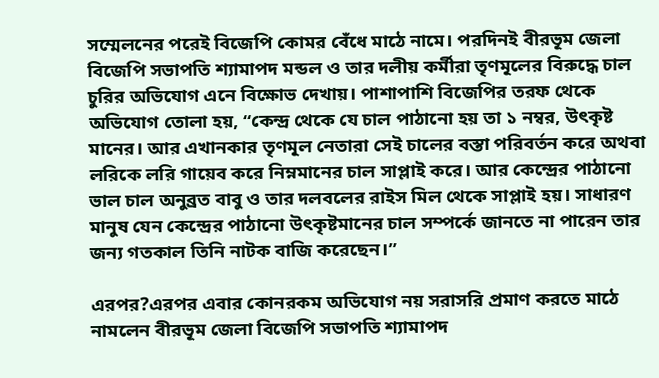সম্মেলনের পরেই বিজেপি কোমর বেঁধে মাঠে নামে। পরদিনই বীরভূম জেলা বিজেপি সভাপতি শ্যামাপদ মন্ডল ও তার দলীয় কর্মীরা তৃণমূলের বিরুদ্ধে চাল চুরির অভিযোগ এনে বিক্ষোভ দেখায়। পাশাপাশি বিজেপির তরফ থেকে অভিযোগ তোলা হয়, “কেন্দ্র থেকে যে চাল পাঠানো হয় তা ১ নম্বর, উৎকৃষ্ট মানের। আর এখানকার তৃণমূল নেতারা সেই চালের বস্তা পরিবর্তন করে অথবা লরিকে লরি গায়েব করে নিম্নমানের চাল সাপ্লাই করে। আর কেন্দ্রের পাঠানো ভাল চাল অনুব্রত বাবু ও তার দলবলের রাইস মিল থেকে সাপ্লাই হয়। সাধারণ মানুষ যেন কেন্দ্রের পাঠানো উৎকৃষ্টমানের চাল সম্পর্কে জানতে না পারেন তার জন্য গতকাল তিনি নাটক বাজি করেছেন।”

এরপর?এরপর এবার কোনরকম অভিযোগ নয় সরাসরি প্রমাণ করতে মাঠে নামলেন বীরভূম জেলা বিজেপি সভাপতি শ্যামাপদ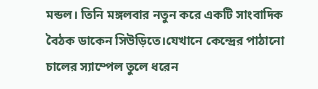মন্ডল। তিনি মঙ্গলবার নতুন করে একটি সাংবাদিক বৈঠক ডাকেন সিউড়িতে।যেখানে কেন্দ্রের পাঠানো চালের স্যাম্পেল তুলে ধরেন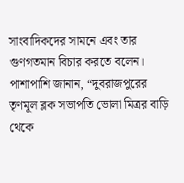সাংবাদিকদের সামনে এবং তার গুণগতমান বিচার করতে বলেন। পাশাপাশি জানান, “দুবরাজপুরের তৃণমূল ব্লক সভাপতি ভোলা মিত্রর বাড়ি থেকে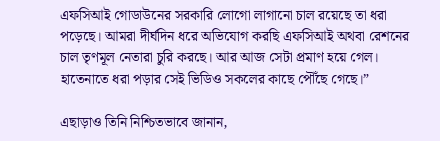এফসিআই গোডাউনের সরকারি লোগো লাগানো চাল রয়েছে তা ধরা পড়েছে। আমরা দীর্ঘদিন ধরে অভিযোগ করছি এফসিআই অথবা রেশনের চাল তৃণমূল নেতারা চুরি করছে। আর আজ সেটা প্রমাণ হয়ে গেল। হাতেনাতে ধরা পড়ার সেই ভিডিও সকলের কাছে পৌঁছে গেছে।”

এছাড়াও তিনি নিশ্চিতভাবে জানান,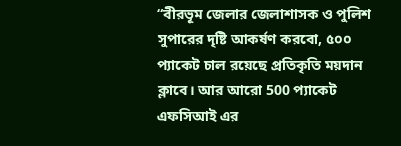“বীরভূম জেলার জেলাশাসক ও পুলিশ সুপারের দৃষ্টি আকর্ষণ করবো, ৫০০ প্যাকেট চাল রয়েছে প্রতিকৃতি ময়দান ক্লাবে। আর আরো 500 প্যাকেট এফসিআই এর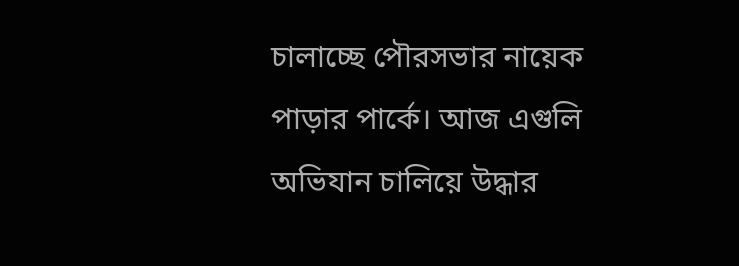চালাচ্ছে পৌরসভার নায়েক পাড়ার পার্কে। আজ এগুলি অভিযান চালিয়ে উদ্ধার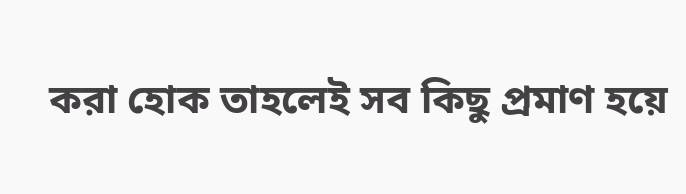করা হোক তাহলেই সব কিছু প্রমাণ হয়ে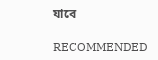যাবে

RECOMMENDED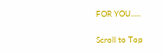FOR YOU.....

Scroll to Top